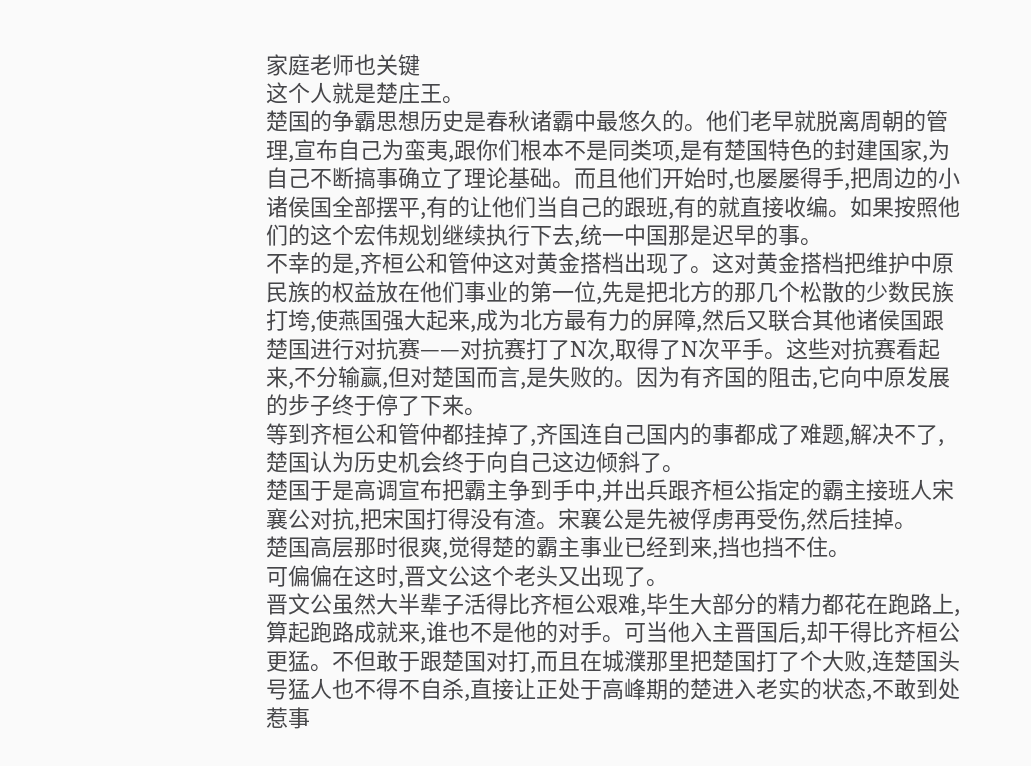家庭老师也关键
这个人就是楚庄王。
楚国的争霸思想历史是春秋诸霸中最悠久的。他们老早就脱离周朝的管理,宣布自己为蛮夷,跟你们根本不是同类项,是有楚国特色的封建国家,为自己不断搞事确立了理论基础。而且他们开始时,也屡屡得手,把周边的小诸侯国全部摆平,有的让他们当自己的跟班,有的就直接收编。如果按照他们的这个宏伟规划继续执行下去,统一中国那是迟早的事。
不幸的是,齐桓公和管仲这对黄金搭档出现了。这对黄金搭档把维护中原民族的权益放在他们事业的第一位,先是把北方的那几个松散的少数民族打垮,使燕国强大起来,成为北方最有力的屏障,然后又联合其他诸侯国跟楚国进行对抗赛——对抗赛打了N次,取得了N次平手。这些对抗赛看起来,不分输赢,但对楚国而言,是失败的。因为有齐国的阻击,它向中原发展的步子终于停了下来。
等到齐桓公和管仲都挂掉了,齐国连自己国内的事都成了难题,解决不了,楚国认为历史机会终于向自己这边倾斜了。
楚国于是高调宣布把霸主争到手中,并出兵跟齐桓公指定的霸主接班人宋襄公对抗,把宋国打得没有渣。宋襄公是先被俘虏再受伤,然后挂掉。
楚国高层那时很爽,觉得楚的霸主事业已经到来,挡也挡不住。
可偏偏在这时,晋文公这个老头又出现了。
晋文公虽然大半辈子活得比齐桓公艰难,毕生大部分的精力都花在跑路上,算起跑路成就来,谁也不是他的对手。可当他入主晋国后,却干得比齐桓公更猛。不但敢于跟楚国对打,而且在城濮那里把楚国打了个大败,连楚国头号猛人也不得不自杀,直接让正处于高峰期的楚进入老实的状态,不敢到处惹事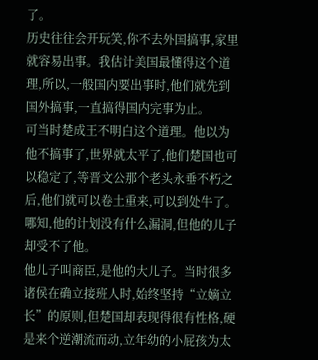了。
历史往往会开玩笑,你不去外国搞事,家里就容易出事。我估计美国最懂得这个道理,所以,一般国内要出事时,他们就先到国外搞事,一直搞得国内完事为止。
可当时楚成王不明白这个道理。他以为他不搞事了,世界就太平了,他们楚国也可以稳定了,等晋文公那个老头永垂不朽之后,他们就可以卷土重来,可以到处牛了。
哪知,他的计划没有什么漏洞,但他的儿子却受不了他。
他儿子叫商臣,是他的大儿子。当时很多诸侯在确立接班人时,始终坚持“立嫡立长”的原则,但楚国却表现得很有性格,硬是来个逆潮流而动,立年幼的小屁孩为太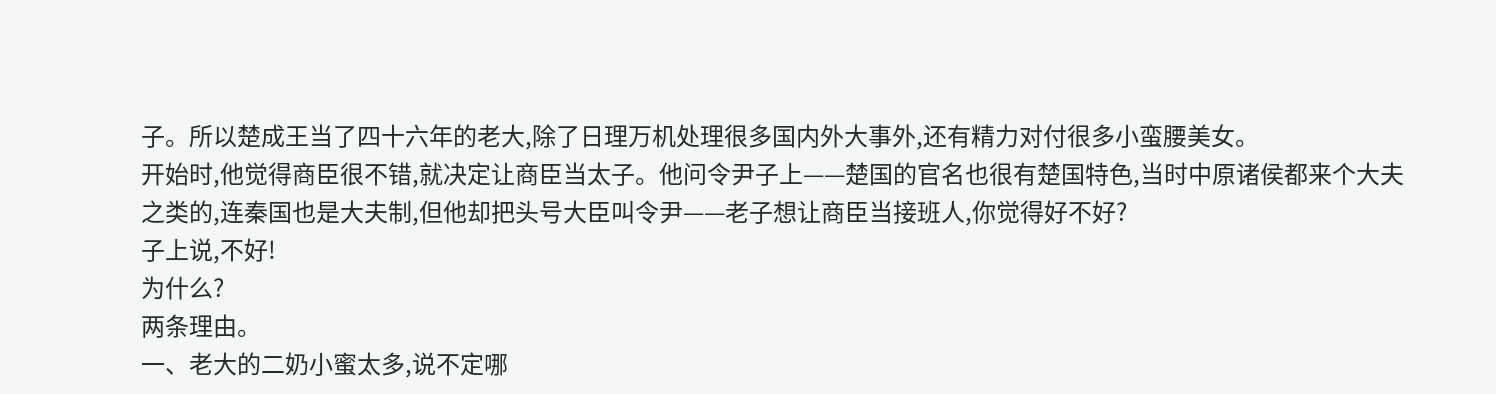子。所以楚成王当了四十六年的老大,除了日理万机处理很多国内外大事外,还有精力对付很多小蛮腰美女。
开始时,他觉得商臣很不错,就决定让商臣当太子。他问令尹子上——楚国的官名也很有楚国特色,当时中原诸侯都来个大夫之类的,连秦国也是大夫制,但他却把头号大臣叫令尹——老子想让商臣当接班人,你觉得好不好?
子上说,不好!
为什么?
两条理由。
一、老大的二奶小蜜太多,说不定哪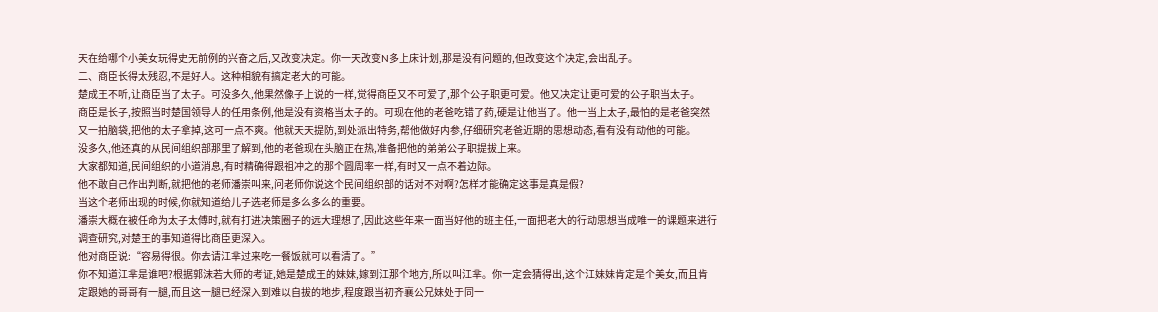天在给哪个小美女玩得史无前例的兴奋之后,又改变决定。你一天改变N多上床计划,那是没有问题的,但改变这个决定,会出乱子。
二、商臣长得太残忍,不是好人。这种相貌有搞定老大的可能。
楚成王不听,让商臣当了太子。可没多久,他果然像子上说的一样,觉得商臣又不可爱了,那个公子职更可爱。他又决定让更可爱的公子职当太子。
商臣是长子,按照当时楚国领导人的任用条例,他是没有资格当太子的。可现在他的老爸吃错了药,硬是让他当了。他一当上太子,最怕的是老爸突然又一拍脑袋,把他的太子拿掉,这可一点不爽。他就天天提防,到处派出特务,帮他做好内参,仔细研究老爸近期的思想动态,看有没有动他的可能。
没多久,他还真的从民间组织部那里了解到,他的老爸现在头脑正在热,准备把他的弟弟公子职提拔上来。
大家都知道,民间组织的小道消息,有时精确得跟祖冲之的那个圆周率一样,有时又一点不着边际。
他不敢自己作出判断,就把他的老师潘崇叫来,问老师你说这个民间组织部的话对不对啊?怎样才能确定这事是真是假?
当这个老师出现的时候,你就知道给儿子选老师是多么多么的重要。
潘崇大概在被任命为太子太傅时,就有打进决策圈子的远大理想了,因此这些年来一面当好他的班主任,一面把老大的行动思想当成唯一的课题来进行调查研究,对楚王的事知道得比商臣更深入。
他对商臣说:“容易得很。你去请江芈过来吃一餐饭就可以看清了。”
你不知道江芈是谁吧?根据郭沫若大师的考证,她是楚成王的妹妹,嫁到江那个地方,所以叫江芈。你一定会猜得出,这个江妹妹肯定是个美女,而且肯定跟她的哥哥有一腿,而且这一腿已经深入到难以自拔的地步,程度跟当初齐襄公兄妹处于同一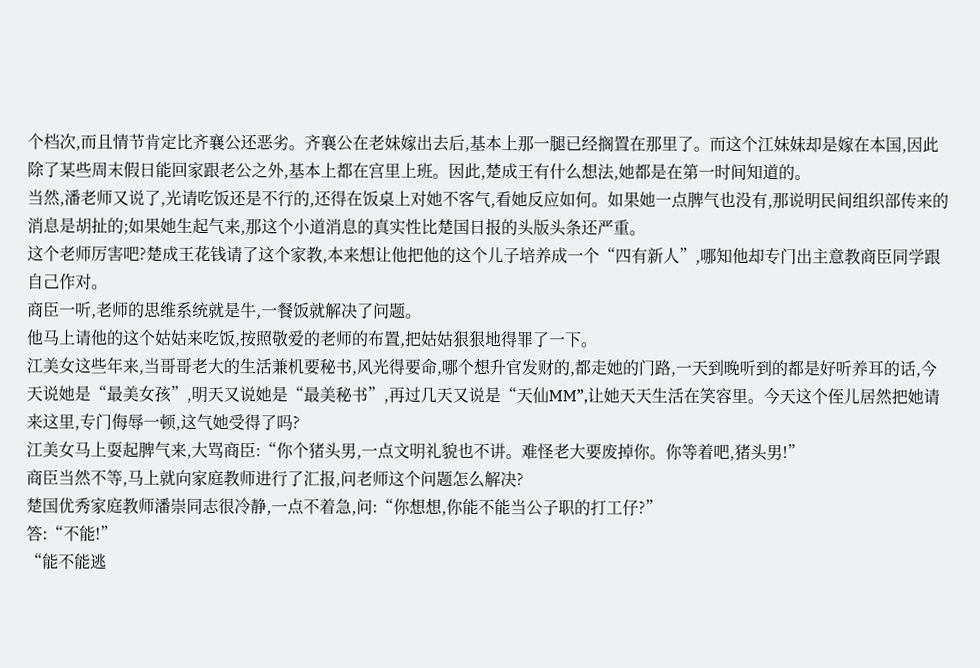个档次,而且情节肯定比齐襄公还恶劣。齐襄公在老妹嫁出去后,基本上那一腿已经搁置在那里了。而这个江妹妹却是嫁在本国,因此除了某些周末假日能回家跟老公之外,基本上都在宫里上班。因此,楚成王有什么想法,她都是在第一时间知道的。
当然,潘老师又说了,光请吃饭还是不行的,还得在饭桌上对她不客气,看她反应如何。如果她一点脾气也没有,那说明民间组织部传来的消息是胡扯的;如果她生起气来,那这个小道消息的真实性比楚国日报的头版头条还严重。
这个老师厉害吧?楚成王花钱请了这个家教,本来想让他把他的这个儿子培养成一个“四有新人”,哪知他却专门出主意教商臣同学跟自己作对。
商臣一听,老师的思维系统就是牛,一餐饭就解决了问题。
他马上请他的这个姑姑来吃饭,按照敬爱的老师的布置,把姑姑狠狠地得罪了一下。
江美女这些年来,当哥哥老大的生活兼机要秘书,风光得要命,哪个想升官发财的,都走她的门路,一天到晚听到的都是好听养耳的话,今天说她是“最美女孩”,明天又说她是“最美秘书”,再过几天又说是“天仙MM”,让她天天生活在笑容里。今天这个侄儿居然把她请来这里,专门侮辱一顿,这气她受得了吗?
江美女马上耍起脾气来,大骂商臣:“你个猪头男,一点文明礼貌也不讲。难怪老大要废掉你。你等着吧,猪头男!”
商臣当然不等,马上就向家庭教师进行了汇报,问老师这个问题怎么解决?
楚国优秀家庭教师潘崇同志很冷静,一点不着急,问:“你想想,你能不能当公子职的打工仔?”
答:“不能!”
“能不能逃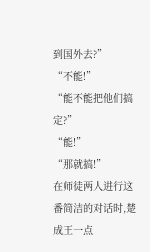到国外去?”
“不能!”
“能不能把他们搞定?”
“能!”
“那就搞!”
在师徒两人进行这番简洁的对话时,楚成王一点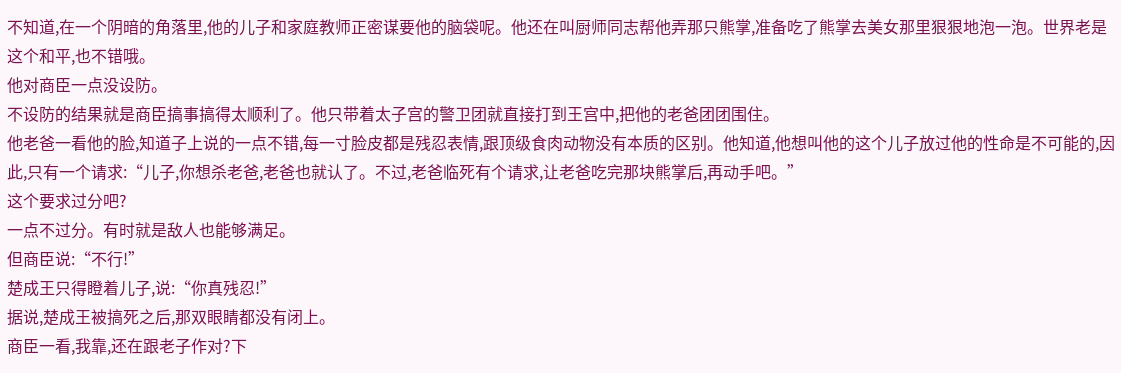不知道,在一个阴暗的角落里,他的儿子和家庭教师正密谋要他的脑袋呢。他还在叫厨师同志帮他弄那只熊掌,准备吃了熊掌去美女那里狠狠地泡一泡。世界老是这个和平,也不错哦。
他对商臣一点没设防。
不设防的结果就是商臣搞事搞得太顺利了。他只带着太子宫的警卫团就直接打到王宫中,把他的老爸团团围住。
他老爸一看他的脸,知道子上说的一点不错,每一寸脸皮都是残忍表情,跟顶级食肉动物没有本质的区别。他知道,他想叫他的这个儿子放过他的性命是不可能的,因此,只有一个请求:“儿子,你想杀老爸,老爸也就认了。不过,老爸临死有个请求,让老爸吃完那块熊掌后,再动手吧。”
这个要求过分吧?
一点不过分。有时就是敌人也能够满足。
但商臣说:“不行!”
楚成王只得瞪着儿子,说:“你真残忍!”
据说,楚成王被搞死之后,那双眼睛都没有闭上。
商臣一看,我靠,还在跟老子作对?下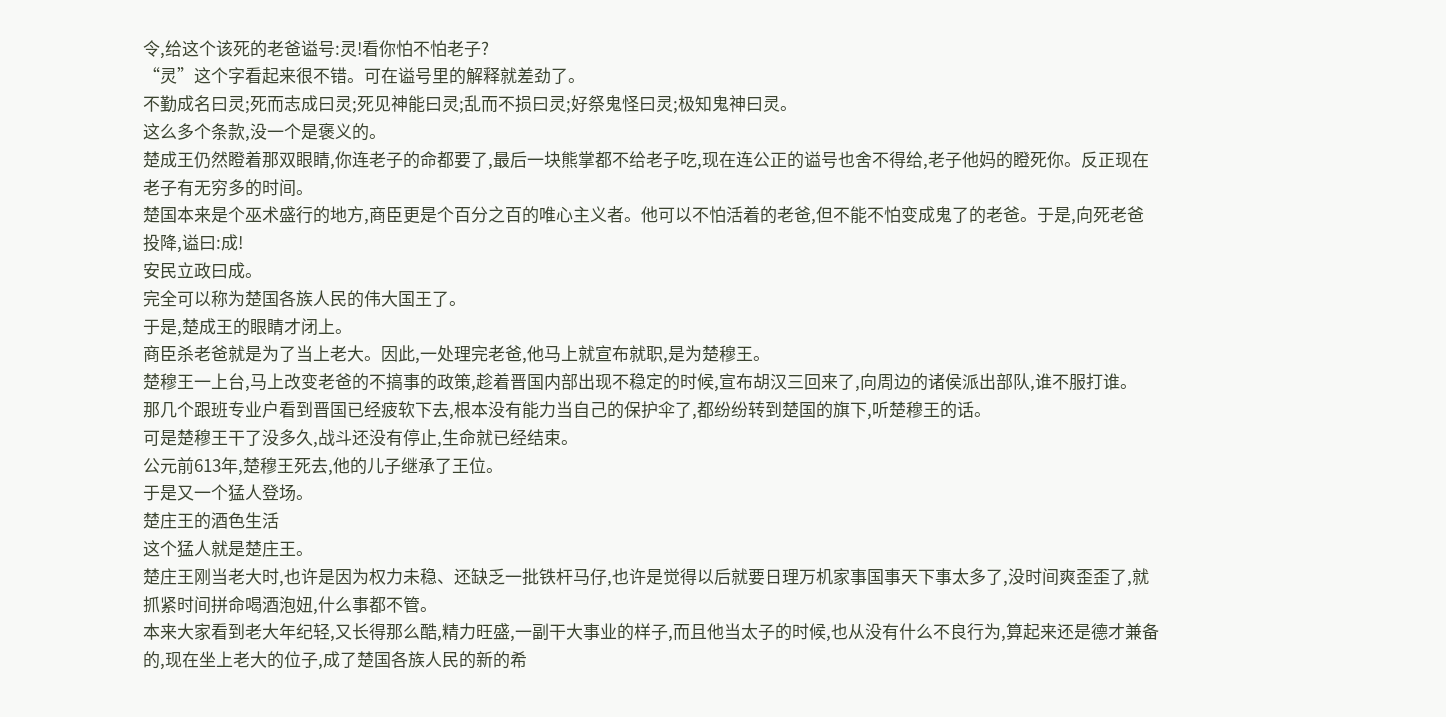令,给这个该死的老爸谥号:灵!看你怕不怕老子?
“灵”这个字看起来很不错。可在谥号里的解释就差劲了。
不勤成名曰灵;死而志成曰灵;死见神能曰灵;乱而不损曰灵;好祭鬼怪曰灵;极知鬼神曰灵。
这么多个条款,没一个是褒义的。
楚成王仍然瞪着那双眼睛,你连老子的命都要了,最后一块熊掌都不给老子吃,现在连公正的谥号也舍不得给,老子他妈的瞪死你。反正现在老子有无穷多的时间。
楚国本来是个巫术盛行的地方,商臣更是个百分之百的唯心主义者。他可以不怕活着的老爸,但不能不怕变成鬼了的老爸。于是,向死老爸投降,谥曰:成!
安民立政曰成。
完全可以称为楚国各族人民的伟大国王了。
于是,楚成王的眼睛才闭上。
商臣杀老爸就是为了当上老大。因此,一处理完老爸,他马上就宣布就职,是为楚穆王。
楚穆王一上台,马上改变老爸的不搞事的政策,趁着晋国内部出现不稳定的时候,宣布胡汉三回来了,向周边的诸侯派出部队,谁不服打谁。
那几个跟班专业户看到晋国已经疲软下去,根本没有能力当自己的保护伞了,都纷纷转到楚国的旗下,听楚穆王的话。
可是楚穆王干了没多久,战斗还没有停止,生命就已经结束。
公元前613年,楚穆王死去,他的儿子继承了王位。
于是又一个猛人登场。
楚庄王的酒色生活
这个猛人就是楚庄王。
楚庄王刚当老大时,也许是因为权力未稳、还缺乏一批铁杆马仔,也许是觉得以后就要日理万机家事国事天下事太多了,没时间爽歪歪了,就抓紧时间拼命喝酒泡妞,什么事都不管。
本来大家看到老大年纪轻,又长得那么酷,精力旺盛,一副干大事业的样子,而且他当太子的时候,也从没有什么不良行为,算起来还是德才兼备的,现在坐上老大的位子,成了楚国各族人民的新的希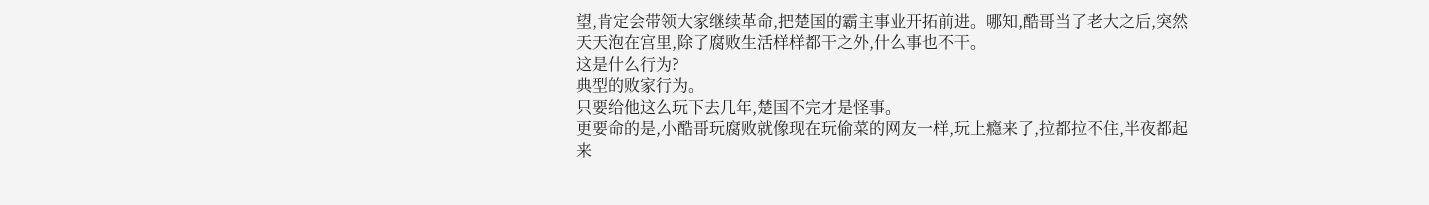望,肯定会带领大家继续革命,把楚国的霸主事业开拓前进。哪知,酷哥当了老大之后,突然天天泡在宫里,除了腐败生活样样都干之外,什么事也不干。
这是什么行为?
典型的败家行为。
只要给他这么玩下去几年,楚国不完才是怪事。
更要命的是,小酷哥玩腐败就像现在玩偷菜的网友一样,玩上瘾来了,拉都拉不住,半夜都起来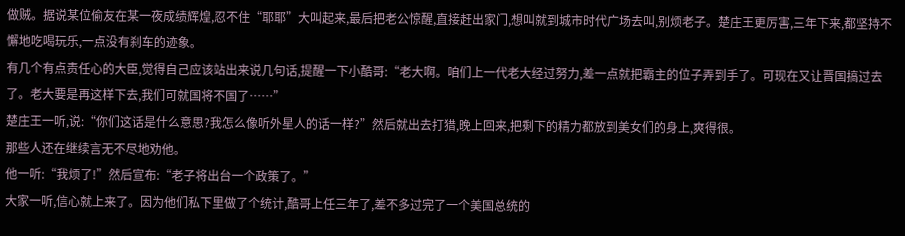做贼。据说某位偷友在某一夜成绩辉煌,忍不住“耶耶”大叫起来,最后把老公惊醒,直接赶出家门,想叫就到城市时代广场去叫,别烦老子。楚庄王更厉害,三年下来,都坚持不懈地吃喝玩乐,一点没有刹车的迹象。
有几个有点责任心的大臣,觉得自己应该站出来说几句话,提醒一下小酷哥:“老大啊。咱们上一代老大经过努力,差一点就把霸主的位子弄到手了。可现在又让晋国搞过去了。老大要是再这样下去,我们可就国将不国了……”
楚庄王一听,说:“你们这话是什么意思?我怎么像听外星人的话一样?”然后就出去打猎,晚上回来,把剩下的精力都放到美女们的身上,爽得很。
那些人还在继续言无不尽地劝他。
他一听:“我烦了!”然后宣布:“老子将出台一个政策了。”
大家一听,信心就上来了。因为他们私下里做了个统计,酷哥上任三年了,差不多过完了一个美国总统的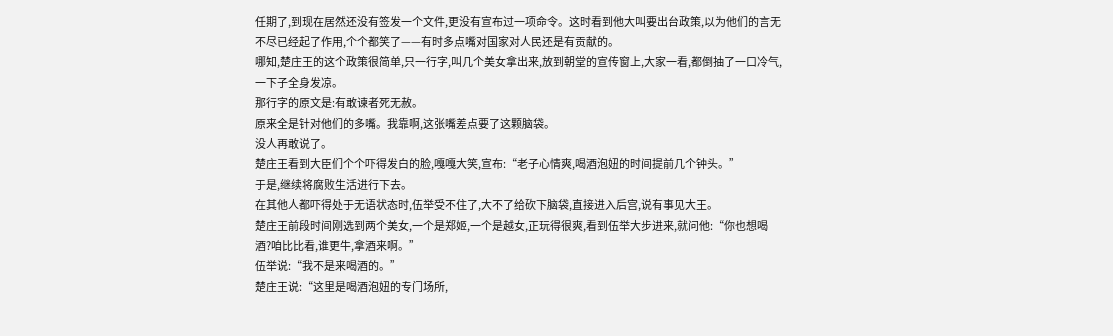任期了,到现在居然还没有签发一个文件,更没有宣布过一项命令。这时看到他大叫要出台政策,以为他们的言无不尽已经起了作用,个个都笑了——有时多点嘴对国家对人民还是有贡献的。
哪知,楚庄王的这个政策很简单,只一行字,叫几个美女拿出来,放到朝堂的宣传窗上,大家一看,都倒抽了一口冷气,一下子全身发凉。
那行字的原文是:有敢谏者死无赦。
原来全是针对他们的多嘴。我靠啊,这张嘴差点要了这颗脑袋。
没人再敢说了。
楚庄王看到大臣们个个吓得发白的脸,嘎嘎大笑,宣布:“老子心情爽,喝酒泡妞的时间提前几个钟头。”
于是,继续将腐败生活进行下去。
在其他人都吓得处于无语状态时,伍举受不住了,大不了给砍下脑袋,直接进入后宫,说有事见大王。
楚庄王前段时间刚选到两个美女,一个是郑姬,一个是越女,正玩得很爽,看到伍举大步进来,就问他:“你也想喝酒?咱比比看,谁更牛,拿酒来啊。”
伍举说:“我不是来喝酒的。”
楚庄王说:“这里是喝酒泡妞的专门场所,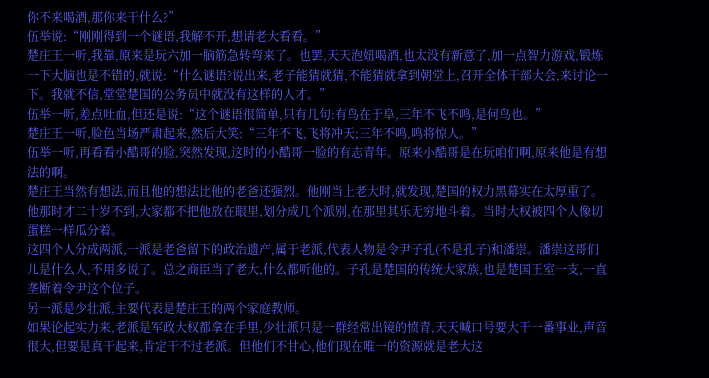你不来喝酒,那你来干什么?”
伍举说:“刚刚得到一个谜语,我解不开,想请老大看看。”
楚庄王一听,我靠,原来是玩六加一脑筋急转弯来了。也罢,天天泡妞喝酒,也太没有新意了,加一点智力游戏,锻炼一下大脑也是不错的,就说:“什么谜语?说出来,老子能猜就猜,不能猜就拿到朝堂上,召开全体干部大会,来讨论一下。我就不信,堂堂楚国的公务员中就没有这样的人才。”
伍举一听,差点吐血,但还是说:“这个谜语很简单,只有几句:有鸟在于阜,三年不飞不鸣,是何鸟也。”
楚庄王一听,脸色当场严肃起来,然后大笑:“三年不飞,飞将冲天;三年不鸣,鸣将惊人。”
伍举一听,再看看小酷哥的脸,突然发现,这时的小酷哥一脸的有志青年。原来小酷哥是在玩咱们啊,原来他是有想法的啊。
楚庄王当然有想法,而且他的想法比他的老爸还强烈。他刚当上老大时,就发现,楚国的权力黑幕实在太厚重了。他那时才二十岁不到,大家都不把他放在眼里,划分成几个派别,在那里其乐无穷地斗着。当时大权被四个人像切蛋糕一样瓜分着。
这四个人分成两派,一派是老爸留下的政治遗产,属于老派,代表人物是令尹子孔(不是孔子)和潘崇。潘崇这哥们儿是什么人,不用多说了。总之商臣当了老大,什么都听他的。子孔是楚国的传统大家族,也是楚国王室一支,一直垄断着令尹这个位子。
另一派是少壮派,主要代表是楚庄王的两个家庭教师。
如果论起实力来,老派是军政大权都拿在手里,少壮派只是一群经常出镜的愤青,天天喊口号要大干一番事业,声音很大,但要是真干起来,肯定干不过老派。但他们不甘心,他们现在唯一的资源就是老大这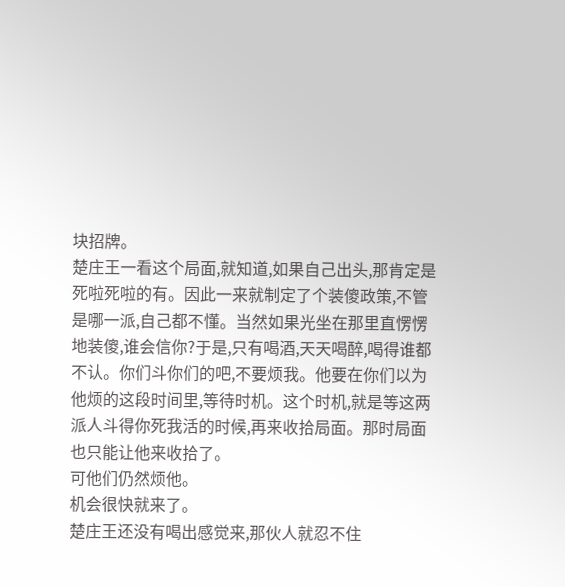块招牌。
楚庄王一看这个局面,就知道,如果自己出头,那肯定是死啦死啦的有。因此一来就制定了个装傻政策,不管是哪一派,自己都不懂。当然如果光坐在那里直愣愣地装傻,谁会信你?于是,只有喝酒,天天喝醉,喝得谁都不认。你们斗你们的吧,不要烦我。他要在你们以为他烦的这段时间里,等待时机。这个时机,就是等这两派人斗得你死我活的时候,再来收拾局面。那时局面也只能让他来收拾了。
可他们仍然烦他。
机会很快就来了。
楚庄王还没有喝出感觉来,那伙人就忍不住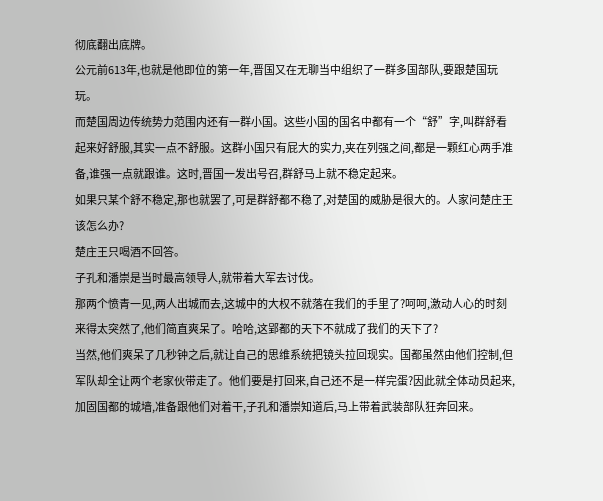彻底翻出底牌。
公元前613年,也就是他即位的第一年,晋国又在无聊当中组织了一群多国部队,要跟楚国玩玩。
而楚国周边传统势力范围内还有一群小国。这些小国的国名中都有一个“舒”字,叫群舒看起来好舒服,其实一点不舒服。这群小国只有屁大的实力,夹在列强之间,都是一颗红心两手准备,谁强一点就跟谁。这时,晋国一发出号召,群舒马上就不稳定起来。
如果只某个舒不稳定,那也就罢了,可是群舒都不稳了,对楚国的威胁是很大的。人家问楚庄王该怎么办?
楚庄王只喝酒不回答。
子孔和潘崇是当时最高领导人,就带着大军去讨伐。
那两个愤青一见,两人出城而去,这城中的大权不就落在我们的手里了?呵呵,激动人心的时刻来得太突然了,他们简直爽呆了。哈哈,这郢都的天下不就成了我们的天下了?
当然,他们爽呆了几秒钟之后,就让自己的思维系统把镜头拉回现实。国都虽然由他们控制,但军队却全让两个老家伙带走了。他们要是打回来,自己还不是一样完蛋?因此就全体动员起来,加固国都的城墙,准备跟他们对着干,子孔和潘崇知道后,马上带着武装部队狂奔回来。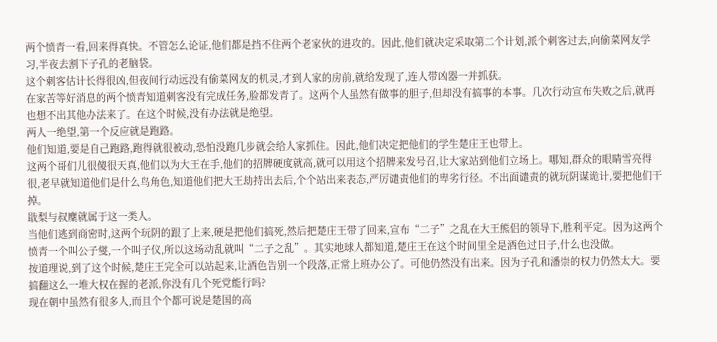两个愤青一看,回来得真快。不管怎么论证,他们都是挡不住两个老家伙的进攻的。因此,他们就决定采取第二个计划,派个刺客过去,向偷菜网友学习,半夜去割下子孔的老脑袋。
这个刺客估计长得很凶,但夜间行动远没有偷菜网友的机灵,才到人家的房前,就给发现了,连人带凶器一并抓获。
在家苦等好消息的两个愤青知道刺客没有完成任务,脸都发青了。这两个人虽然有做事的胆子,但却没有搞事的本事。几次行动宣布失败之后,就再也想不出其他办法来了。在这个时候,没有办法就是绝望。
两人一绝望,第一个反应就是跑路。
他们知道,要是自己跑路,跑得就很被动,恐怕没跑几步就会给人家抓住。因此,他们决定把他们的学生楚庄王也带上。
这两个哥们儿很傻很天真,他们以为大王在手,他们的招牌硬度就高,就可以用这个招牌来发号召,让大家站到他们立场上。哪知,群众的眼睛雪亮得很,老早就知道他们是什么鸟角色,知道他们把大王劫持出去后,个个站出来表态,严厉谴责他们的卑劣行径。不出面谴责的就玩阴谋诡计,要把他们干掉。
戢梨与叔麇就属于这一类人。
当他们逃到商密时,这两个玩阴的跟了上来,硬是把他们搞死,然后把楚庄王带了回来,宣布“二子”之乱在大王熊侣的领导下,胜利平定。因为这两个愤青一个叫公子燮,一个叫子仪,所以这场动乱就叫“二子之乱”。其实地球人都知道,楚庄王在这个时间里全是酒色过日子,什么也没做。
按道理说,到了这个时候,楚庄王完全可以站起来,让酒色告别一个段落,正常上班办公了。可他仍然没有出来。因为子孔和潘崇的权力仍然太大。要搞翻这么一堆大权在握的老派,你没有几个死党能行吗?
现在朝中虽然有很多人,而且个个都可说是楚国的高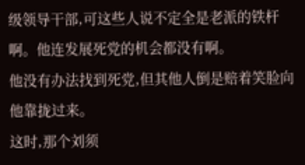级领导干部,可这些人说不定全是老派的铁杆啊。他连发展死党的机会都没有啊。
他没有办法找到死党,但其他人倒是赔着笑脸向他靠拢过来。
这时,那个刘须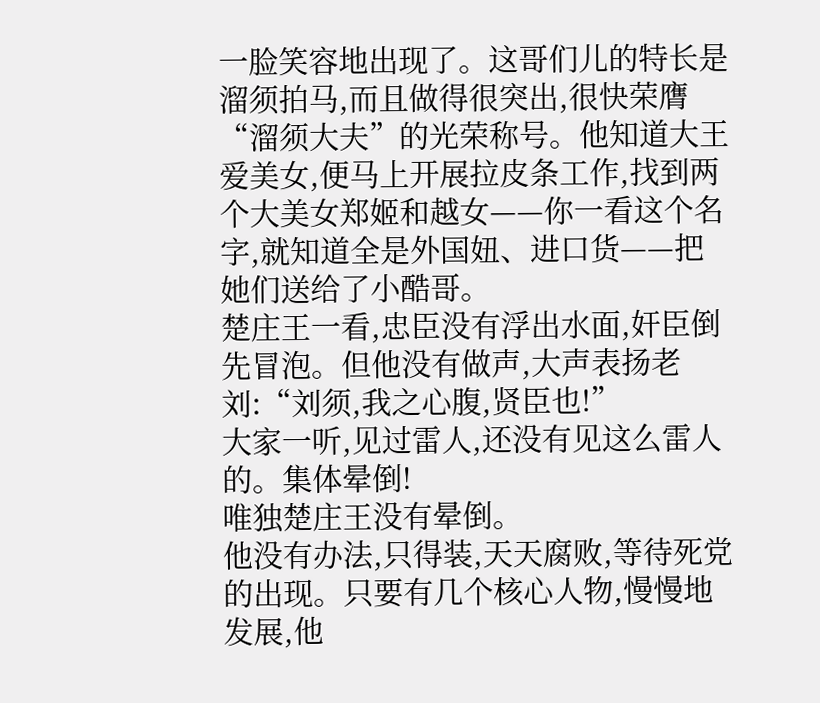一脸笑容地出现了。这哥们儿的特长是溜须拍马,而且做得很突出,很快荣膺“溜须大夫”的光荣称号。他知道大王爱美女,便马上开展拉皮条工作,找到两个大美女郑姬和越女——你一看这个名字,就知道全是外国妞、进口货——把她们送给了小酷哥。
楚庄王一看,忠臣没有浮出水面,奸臣倒先冒泡。但他没有做声,大声表扬老刘:“刘须,我之心腹,贤臣也!”
大家一听,见过雷人,还没有见这么雷人的。集体晕倒!
唯独楚庄王没有晕倒。
他没有办法,只得装,天天腐败,等待死党的出现。只要有几个核心人物,慢慢地发展,他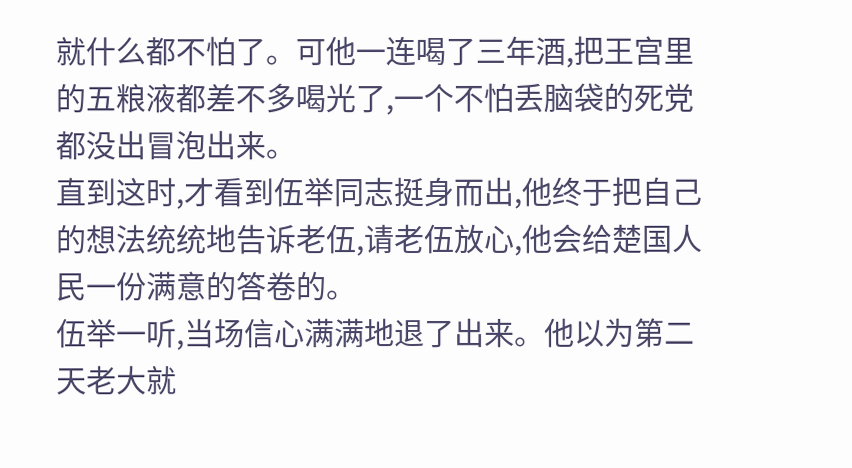就什么都不怕了。可他一连喝了三年酒,把王宫里的五粮液都差不多喝光了,一个不怕丢脑袋的死党都没出冒泡出来。
直到这时,才看到伍举同志挺身而出,他终于把自己的想法统统地告诉老伍,请老伍放心,他会给楚国人民一份满意的答卷的。
伍举一听,当场信心满满地退了出来。他以为第二天老大就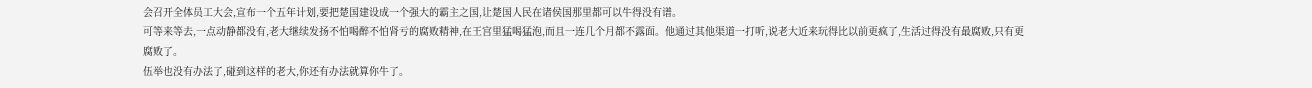会召开全体员工大会,宣布一个五年计划,要把楚国建设成一个强大的霸主之国,让楚国人民在诸侯国那里都可以牛得没有谱。
可等来等去,一点动静都没有,老大继续发扬不怕喝醉不怕肾亏的腐败精神,在王宫里猛喝猛泡,而且一连几个月都不露面。他通过其他渠道一打听,说老大近来玩得比以前更疯了,生活过得没有最腐败,只有更腐败了。
伍举也没有办法了,碰到这样的老大,你还有办法就算你牛了。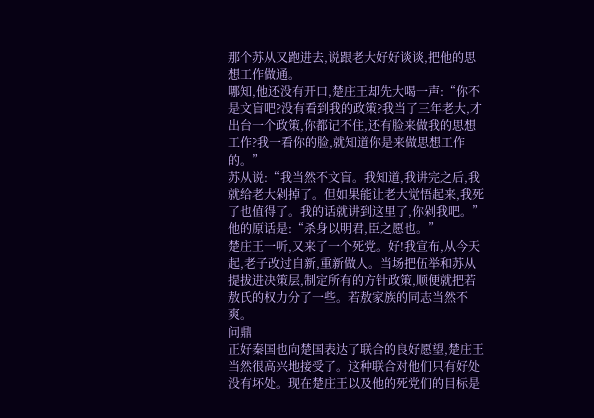那个苏从又跑进去,说跟老大好好谈谈,把他的思想工作做通。
哪知,他还没有开口,楚庄王却先大喝一声:“你不是文盲吧?没有看到我的政策?我当了三年老大,才出台一个政策,你都记不住,还有脸来做我的思想工作?我一看你的脸,就知道你是来做思想工作的。”
苏从说:“我当然不文盲。我知道,我讲完之后,我就给老大剁掉了。但如果能让老大觉悟起来,我死了也值得了。我的话就讲到这里了,你剁我吧。”他的原话是:“杀身以明君,臣之愿也。”
楚庄王一听,又来了一个死党。好!我宣布,从今天起,老子改过自新,重新做人。当场把伍举和苏从提拔进决策层,制定所有的方针政策,顺便就把若敖氏的权力分了一些。若敖家族的同志当然不爽。
问鼎
正好秦国也向楚国表达了联合的良好愿望,楚庄王当然很高兴地接受了。这种联合对他们只有好处没有坏处。现在楚庄王以及他的死党们的目标是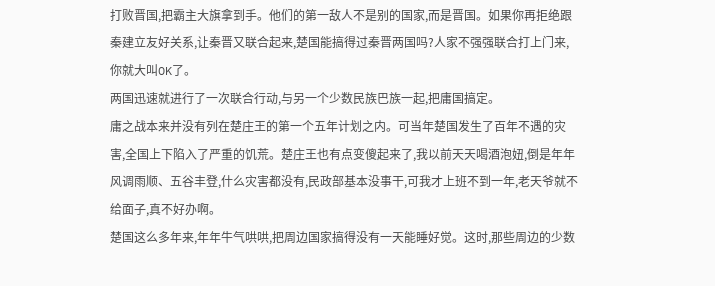打败晋国,把霸主大旗拿到手。他们的第一敌人不是别的国家,而是晋国。如果你再拒绝跟秦建立友好关系,让秦晋又联合起来,楚国能搞得过秦晋两国吗?人家不强强联合打上门来,你就大叫OK了。
两国迅速就进行了一次联合行动,与另一个少数民族巴族一起,把庸国搞定。
庸之战本来并没有列在楚庄王的第一个五年计划之内。可当年楚国发生了百年不遇的灾害,全国上下陷入了严重的饥荒。楚庄王也有点变傻起来了,我以前天天喝酒泡妞,倒是年年风调雨顺、五谷丰登,什么灾害都没有,民政部基本没事干,可我才上班不到一年,老天爷就不给面子,真不好办啊。
楚国这么多年来,年年牛气哄哄,把周边国家搞得没有一天能睡好觉。这时,那些周边的少数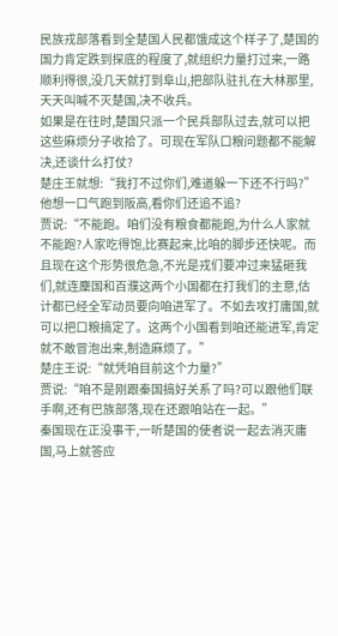民族戎部落看到全楚国人民都饿成这个样子了,楚国的国力肯定跌到探底的程度了,就组织力量打过来,一路顺利得很,没几天就打到阜山,把部队驻扎在大林那里,天天叫喊不灭楚国,决不收兵。
如果是在往时,楚国只派一个民兵部队过去,就可以把这些麻烦分子收拾了。可现在军队口粮问题都不能解决,还谈什么打仗?
楚庄王就想:“我打不过你们,难道躲一下还不行吗?”他想一口气跑到阪高,看你们还追不追?
贾说:“不能跑。咱们没有粮食都能跑,为什么人家就不能跑?人家吃得饱,比赛起来,比咱的脚步还快呢。而且现在这个形势很危急,不光是戎们要冲过来猛砸我们,就连麇国和百濮这两个小国都在打我们的主意,估计都已经全军动员要向咱进军了。不如去攻打庸国,就可以把口粮搞定了。这两个小国看到咱还能进军,肯定就不敢冒泡出来,制造麻烦了。”
楚庄王说:“就凭咱目前这个力量?”
贾说:“咱不是刚跟秦国搞好关系了吗?可以跟他们联手啊,还有巴族部落,现在还跟咱站在一起。”
秦国现在正没事干,一听楚国的使者说一起去消灭庸国,马上就答应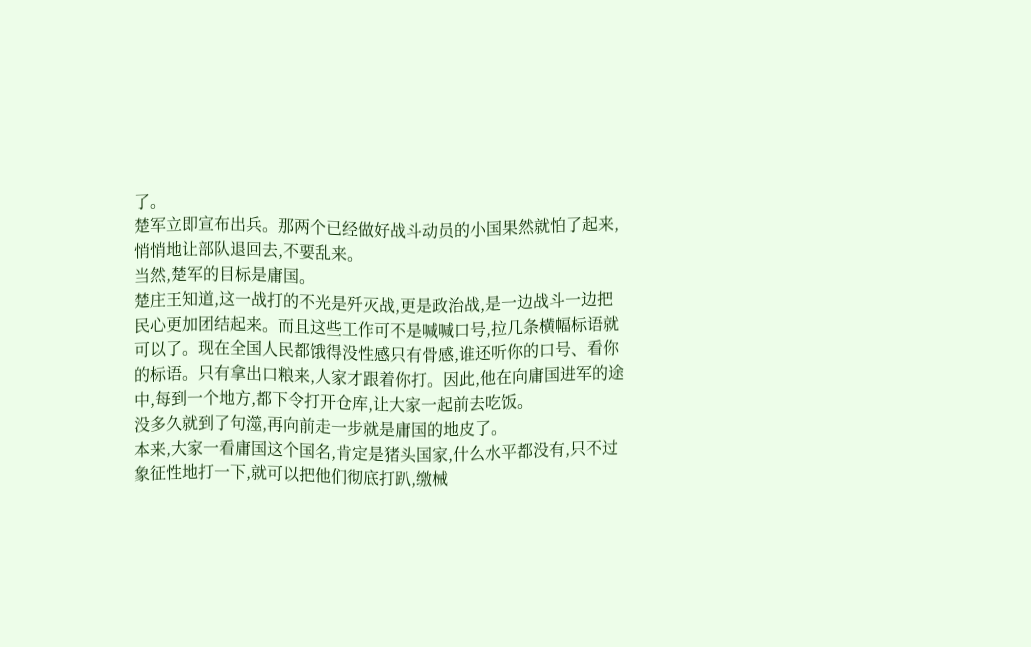了。
楚军立即宣布出兵。那两个已经做好战斗动员的小国果然就怕了起来,悄悄地让部队退回去,不要乱来。
当然,楚军的目标是庸国。
楚庄王知道,这一战打的不光是歼灭战,更是政治战,是一边战斗一边把民心更加团结起来。而且这些工作可不是喊喊口号,拉几条横幅标语就可以了。现在全国人民都饿得没性感只有骨感,谁还听你的口号、看你的标语。只有拿出口粮来,人家才跟着你打。因此,他在向庸国进军的途中,每到一个地方,都下令打开仓库,让大家一起前去吃饭。
没多久就到了句澨,再向前走一步就是庸国的地皮了。
本来,大家一看庸国这个国名,肯定是猪头国家,什么水平都没有,只不过象征性地打一下,就可以把他们彻底打趴,缴械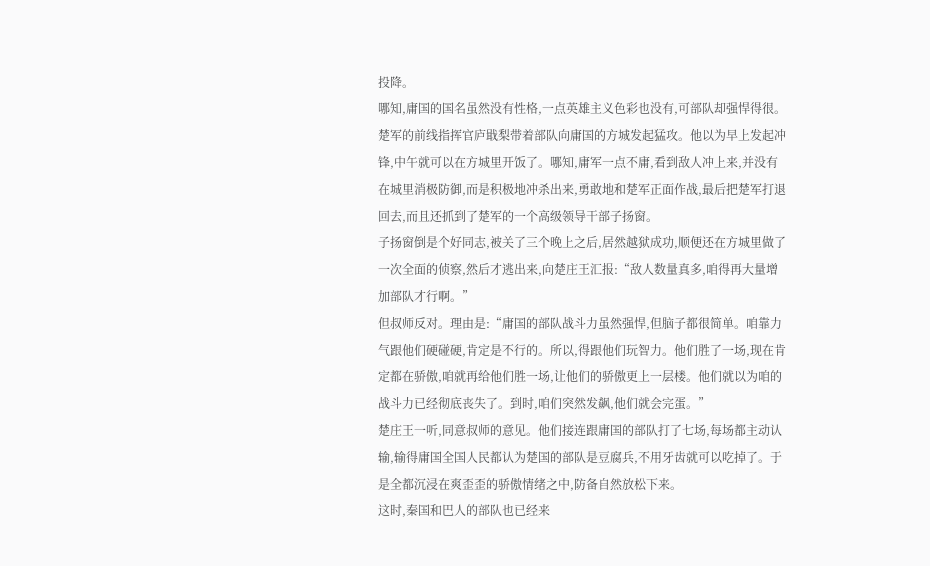投降。
哪知,庸国的国名虽然没有性格,一点英雄主义色彩也没有,可部队却强悍得很。楚军的前线指挥官庐戢梨带着部队向庸国的方城发起猛攻。他以为早上发起冲锋,中午就可以在方城里开饭了。哪知,庸军一点不庸,看到敌人冲上来,并没有在城里消极防御,而是积极地冲杀出来,勇敢地和楚军正面作战,最后把楚军打退回去,而且还抓到了楚军的一个高级领导干部子扬窗。
子扬窗倒是个好同志,被关了三个晚上之后,居然越狱成功,顺便还在方城里做了一次全面的侦察,然后才逃出来,向楚庄王汇报:“敌人数量真多,咱得再大量增加部队才行啊。”
但叔师反对。理由是:“庸国的部队战斗力虽然强悍,但脑子都很简单。咱靠力气跟他们硬碰硬,肯定是不行的。所以,得跟他们玩智力。他们胜了一场,现在肯定都在骄傲,咱就再给他们胜一场,让他们的骄傲更上一层楼。他们就以为咱的战斗力已经彻底丧失了。到时,咱们突然发飙,他们就会完蛋。”
楚庄王一听,同意叔师的意见。他们接连跟庸国的部队打了七场,每场都主动认输,输得庸国全国人民都认为楚国的部队是豆腐兵,不用牙齿就可以吃掉了。于是全都沉浸在爽歪歪的骄傲情绪之中,防备自然放松下来。
这时,秦国和巴人的部队也已经来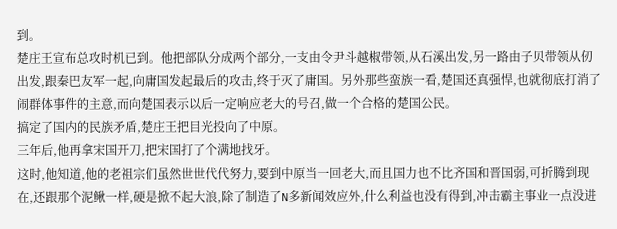到。
楚庄王宣布总攻时机已到。他把部队分成两个部分,一支由令尹斗越椒带领,从石溪出发,另一路由子贝带领从仞出发,跟秦巴友军一起,向庸国发起最后的攻击,终于灭了庸国。另外那些蛮族一看,楚国还真强悍,也就彻底打消了闹群体事件的主意,而向楚国表示以后一定响应老大的号召,做一个合格的楚国公民。
搞定了国内的民族矛盾,楚庄王把目光投向了中原。
三年后,他再拿宋国开刀,把宋国打了个满地找牙。
这时,他知道,他的老祖宗们虽然世世代代努力,要到中原当一回老大,而且国力也不比齐国和晋国弱,可折腾到现在,还跟那个泥鳅一样,硬是掀不起大浪,除了制造了N多新闻效应外,什么利益也没有得到,冲击霸主事业一点没进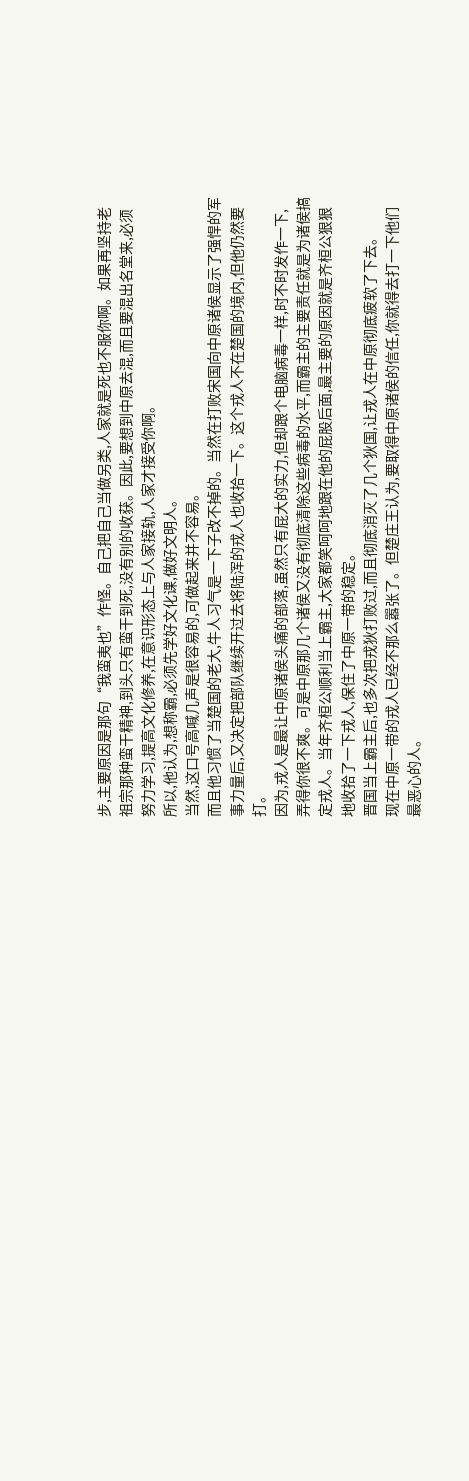步,主要原因是那句“我蛮夷也”作怪。自己把自己当做另类,人家就是死也不服你啊。如果再坚持老祖宗那种蛮干精神,到头只有蛮干到死,没有别的收获。因此,要想到中原去混,而且要混出名堂来,必须努力学习,提高文化修养,在意识形态上与人家接轨,人家才接受你啊。
所以,他认为,想称霸,必须先学好文化课,做好文明人。
当然,这口号高喊几声是很容易的,可做起来并不容易。
而且他习惯了当楚国的老大,牛人习气是一下子改不掉的。当然在打败宋国向中原诸侯显示了强悍的军事力量后,又决定把部队继续开过去将陆浑的戎人也收拾一下。这个戎人不在楚国的境内,但他仍然要打。
因为,戎人是最让中原诸侯头痛的部落,虽然只有屁大的实力,但却跟个电脑病毒一样,时不时发作一下,弄得你很不爽。可是中原那几个诸侯又没有彻底清除这些病毒的水平,而霸主的主要责任就是为诸侯搞定戎人。当年齐桓公顺利当上霸主,大家都笑呵呵地跟在他的屁股后面,最主要的原因就是齐桓公狠狠地收拾了一下戎人,保住了中原一带的稳定。
晋国当上霸主后,也多次把戎狄打败过,而且彻底消灭了几个狄国,让戎人在中原彻底疲软了下去。
现在中原一带的戎人已经不那么嚣张了。但楚庄王认为,要取得中原诸侯的信任,你就得去打一下他们最恶心的人。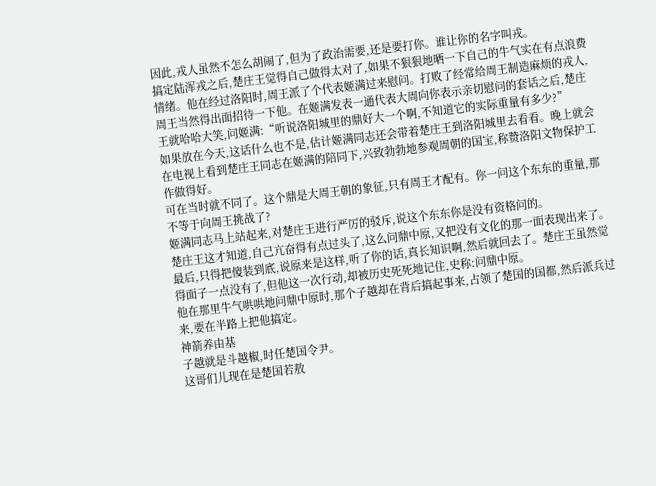因此,戎人虽然不怎么胡闹了,但为了政治需要,还是要打你。谁让你的名字叫戎。
搞定陆浑戎之后,楚庄王觉得自己做得太对了,如果不狠狠地晒一下自己的牛气实在有点浪费情绪。他在经过洛阳时,周王派了个代表姬满过来慰问。打败了经常给周王制造麻烦的戎人,周王当然得出面招待一下他。在姬满发表一通代表大周向你表示亲切慰问的套话之后,楚庄王就哈哈大笑,问姬满:“听说洛阳城里的鼎好大一个啊,不知道它的实际重量有多少?”
如果放在今天,这话什么也不是,估计姬满同志还会带着楚庄王到洛阳城里去看看。晚上就会在电视上看到楚庄王同志在姬满的陪同下,兴致勃勃地参观周朝的国宝,称赞洛阳文物保护工作做得好。
可在当时就不同了。这个鼎是大周王朝的象征,只有周王才配有。你一问这个东东的重量,那不等于向周王挑战了?
姬满同志马上站起来,对楚庄王进行严厉的驳斥,说这个东东你是没有资格问的。
楚庄王这才知道,自己亢奋得有点过头了,这么问鼎中原,又把没有文化的那一面表现出来了。最后,只得把傻装到底,说原来是这样,听了你的话,真长知识啊,然后就回去了。楚庄王虽然觉得面子一点没有了,但他这一次行动,却被历史死死地记住,史称:问鼎中原。
他在那里牛气哄哄地问鼎中原时,那个子越却在背后搞起事来,占领了楚国的国都,然后派兵过来,要在半路上把他搞定。
神箭养由基
子越就是斗越椒,时任楚国令尹。
这哥们儿现在是楚国若敖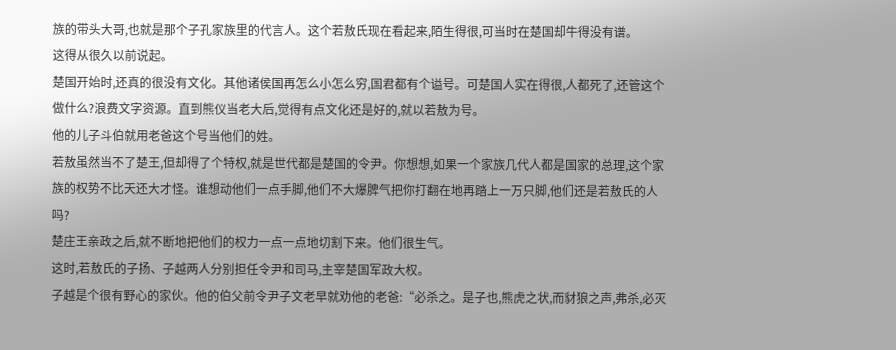族的带头大哥,也就是那个子孔家族里的代言人。这个若敖氏现在看起来,陌生得很,可当时在楚国却牛得没有谱。
这得从很久以前说起。
楚国开始时,还真的很没有文化。其他诸侯国再怎么小怎么穷,国君都有个谥号。可楚国人实在得很,人都死了,还管这个做什么?浪费文字资源。直到熊仪当老大后,觉得有点文化还是好的,就以若敖为号。
他的儿子斗伯就用老爸这个号当他们的姓。
若敖虽然当不了楚王,但却得了个特权,就是世代都是楚国的令尹。你想想,如果一个家族几代人都是国家的总理,这个家族的权势不比天还大才怪。谁想动他们一点手脚,他们不大爆脾气把你打翻在地再踏上一万只脚,他们还是若敖氏的人吗?
楚庄王亲政之后,就不断地把他们的权力一点一点地切割下来。他们很生气。
这时,若敖氏的子扬、子越两人分别担任令尹和司马,主宰楚国军政大权。
子越是个很有野心的家伙。他的伯父前令尹子文老早就劝他的老爸:“必杀之。是子也,熊虎之状,而豺狼之声,弗杀,必灭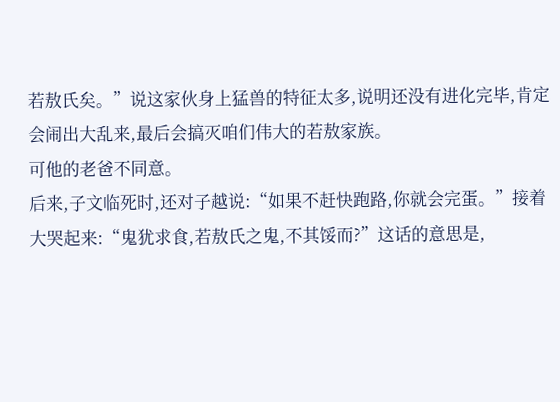若敖氏矣。”说这家伙身上猛兽的特征太多,说明还没有进化完毕,肯定会闹出大乱来,最后会搞灭咱们伟大的若敖家族。
可他的老爸不同意。
后来,子文临死时,还对子越说:“如果不赶快跑路,你就会完蛋。”接着大哭起来:“鬼犹求食,若敖氏之鬼,不其馁而?”这话的意思是,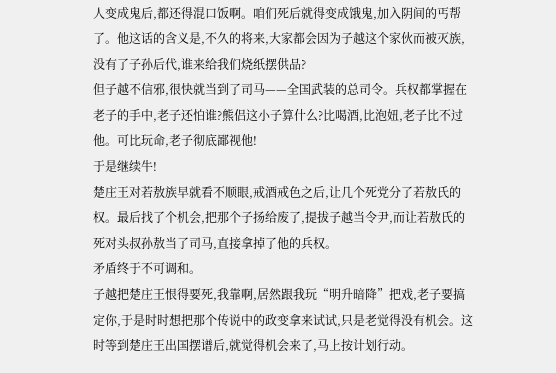人变成鬼后,都还得混口饭啊。咱们死后就得变成饿鬼,加入阴间的丐帮了。他这话的含义是,不久的将来,大家都会因为子越这个家伙而被灭族,没有了子孙后代,谁来给我们烧纸摆供品?
但子越不信邪,很快就当到了司马——全国武装的总司令。兵权都掌握在老子的手中,老子还怕谁?熊侣这小子算什么?比喝酒,比泡妞,老子比不过他。可比玩命,老子彻底鄙视他!
于是继续牛!
楚庄王对若敖族早就看不顺眼,戒酒戒色之后,让几个死党分了若敖氏的权。最后找了个机会,把那个子扬给废了,提拔子越当令尹,而让若敖氏的死对头叔孙敖当了司马,直接拿掉了他的兵权。
矛盾终于不可调和。
子越把楚庄王恨得要死,我靠啊,居然跟我玩“明升暗降”把戏,老子要搞定你,于是时时想把那个传说中的政变拿来试试,只是老觉得没有机会。这时等到楚庄王出国摆谱后,就觉得机会来了,马上按计划行动。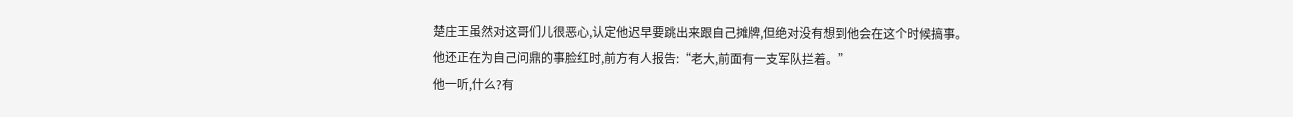楚庄王虽然对这哥们儿很恶心,认定他迟早要跳出来跟自己摊牌,但绝对没有想到他会在这个时候搞事。
他还正在为自己问鼎的事脸红时,前方有人报告:“老大,前面有一支军队拦着。”
他一听,什么?有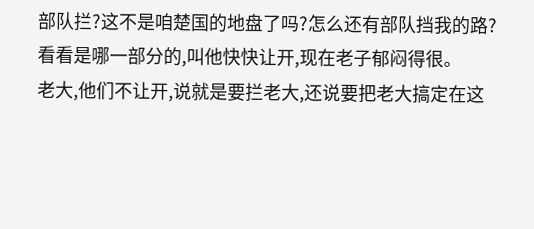部队拦?这不是咱楚国的地盘了吗?怎么还有部队挡我的路?看看是哪一部分的,叫他快快让开,现在老子郁闷得很。
老大,他们不让开,说就是要拦老大,还说要把老大搞定在这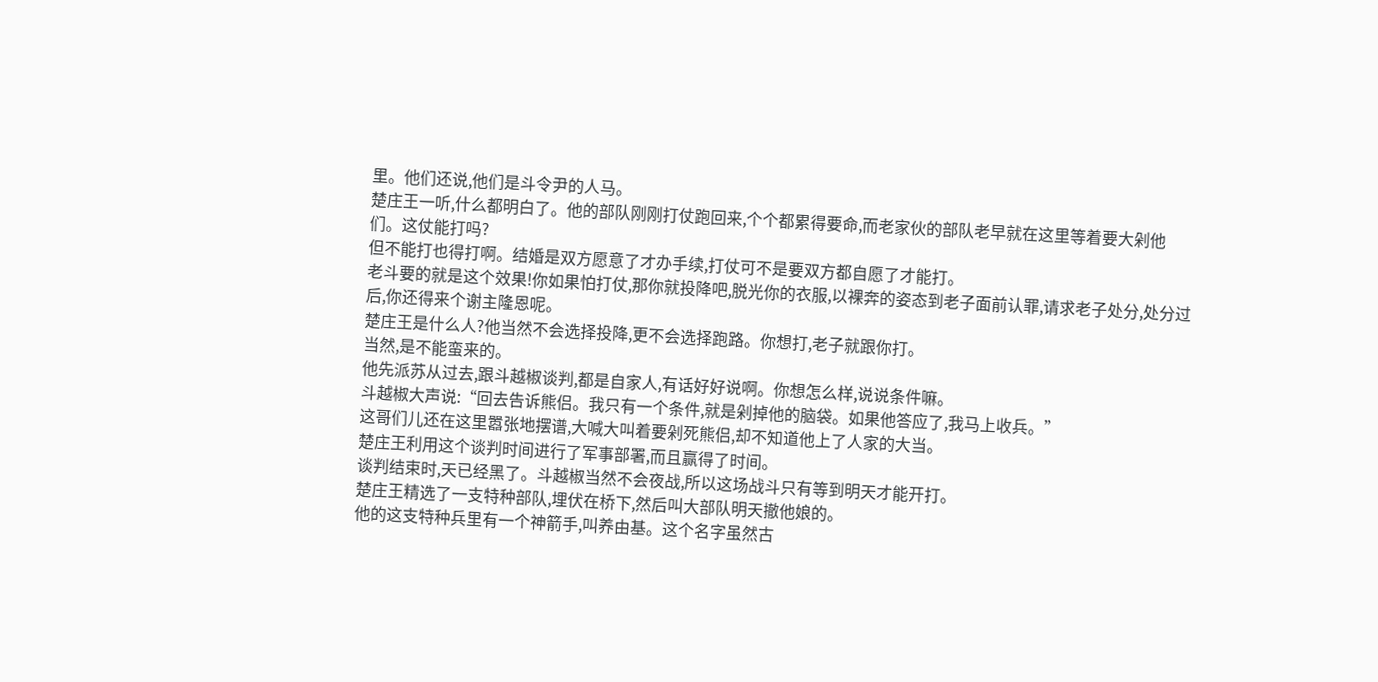里。他们还说,他们是斗令尹的人马。
楚庄王一听,什么都明白了。他的部队刚刚打仗跑回来,个个都累得要命,而老家伙的部队老早就在这里等着要大剁他们。这仗能打吗?
但不能打也得打啊。结婚是双方愿意了才办手续,打仗可不是要双方都自愿了才能打。
老斗要的就是这个效果!你如果怕打仗,那你就投降吧,脱光你的衣服,以裸奔的姿态到老子面前认罪,请求老子处分,处分过后,你还得来个谢主隆恩呢。
楚庄王是什么人?他当然不会选择投降,更不会选择跑路。你想打,老子就跟你打。
当然,是不能蛮来的。
他先派苏从过去,跟斗越椒谈判,都是自家人,有话好好说啊。你想怎么样,说说条件嘛。
斗越椒大声说:“回去告诉熊侣。我只有一个条件,就是剁掉他的脑袋。如果他答应了,我马上收兵。”
这哥们儿还在这里嚣张地摆谱,大喊大叫着要剁死熊侣,却不知道他上了人家的大当。
楚庄王利用这个谈判时间进行了军事部署,而且赢得了时间。
谈判结束时,天已经黑了。斗越椒当然不会夜战,所以这场战斗只有等到明天才能开打。
楚庄王精选了一支特种部队,埋伏在桥下,然后叫大部队明天撤他娘的。
他的这支特种兵里有一个神箭手,叫养由基。这个名字虽然古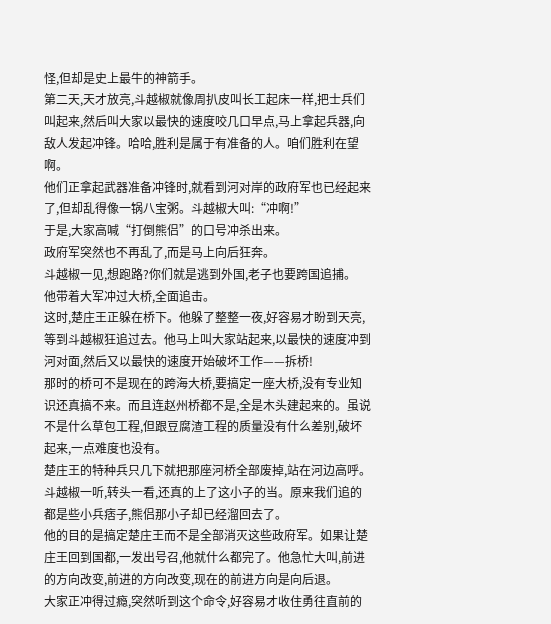怪,但却是史上最牛的神箭手。
第二天,天才放亮,斗越椒就像周扒皮叫长工起床一样,把士兵们叫起来,然后叫大家以最快的速度咬几口早点,马上拿起兵器,向敌人发起冲锋。哈哈,胜利是属于有准备的人。咱们胜利在望啊。
他们正拿起武器准备冲锋时,就看到河对岸的政府军也已经起来了,但却乱得像一锅八宝粥。斗越椒大叫:“冲啊!”
于是,大家高喊“打倒熊侣”的口号冲杀出来。
政府军突然也不再乱了,而是马上向后狂奔。
斗越椒一见,想跑路?你们就是逃到外国,老子也要跨国追捕。
他带着大军冲过大桥,全面追击。
这时,楚庄王正躲在桥下。他躲了整整一夜,好容易才盼到天亮,等到斗越椒狂追过去。他马上叫大家站起来,以最快的速度冲到河对面,然后又以最快的速度开始破坏工作——拆桥!
那时的桥可不是现在的跨海大桥,要搞定一座大桥,没有专业知识还真搞不来。而且连赵州桥都不是,全是木头建起来的。虽说不是什么草包工程,但跟豆腐渣工程的质量没有什么差别,破坏起来,一点难度也没有。
楚庄王的特种兵只几下就把那座河桥全部废掉,站在河边高呼。
斗越椒一听,转头一看,还真的上了这小子的当。原来我们追的都是些小兵痞子,熊侣那小子却已经溜回去了。
他的目的是搞定楚庄王而不是全部消灭这些政府军。如果让楚庄王回到国都,一发出号召,他就什么都完了。他急忙大叫,前进的方向改变,前进的方向改变,现在的前进方向是向后退。
大家正冲得过瘾,突然听到这个命令,好容易才收住勇往直前的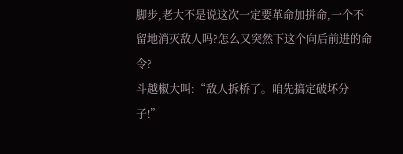脚步,老大不是说这次一定要革命加拼命,一个不留地消灭敌人吗?怎么又突然下这个向后前进的命令?
斗越椒大叫:“敌人拆桥了。咱先搞定破坏分子!”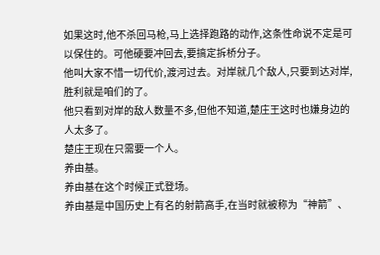如果这时,他不杀回马枪,马上选择跑路的动作,这条性命说不定是可以保住的。可他硬要冲回去,要搞定拆桥分子。
他叫大家不惜一切代价,渡河过去。对岸就几个敌人,只要到达对岸,胜利就是咱们的了。
他只看到对岸的敌人数量不多,但他不知道,楚庄王这时也嫌身边的人太多了。
楚庄王现在只需要一个人。
养由基。
养由基在这个时候正式登场。
养由基是中国历史上有名的射箭高手,在当时就被称为“神箭”、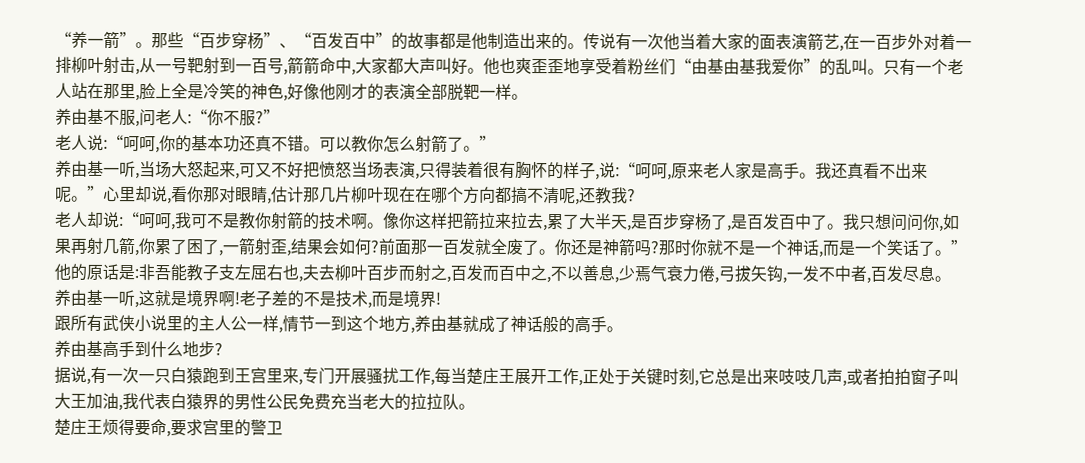“养一箭”。那些“百步穿杨”、“百发百中”的故事都是他制造出来的。传说有一次他当着大家的面表演箭艺,在一百步外对着一排柳叶射击,从一号靶射到一百号,箭箭命中,大家都大声叫好。他也爽歪歪地享受着粉丝们“由基由基我爱你”的乱叫。只有一个老人站在那里,脸上全是冷笑的神色,好像他刚才的表演全部脱靶一样。
养由基不服,问老人:“你不服?”
老人说:“呵呵,你的基本功还真不错。可以教你怎么射箭了。”
养由基一听,当场大怒起来,可又不好把愤怒当场表演,只得装着很有胸怀的样子,说:“呵呵,原来老人家是高手。我还真看不出来呢。”心里却说,看你那对眼睛,估计那几片柳叶现在在哪个方向都搞不清呢,还教我?
老人却说:“呵呵,我可不是教你射箭的技术啊。像你这样把箭拉来拉去,累了大半天,是百步穿杨了,是百发百中了。我只想问问你,如果再射几箭,你累了困了,一箭射歪,结果会如何?前面那一百发就全废了。你还是神箭吗?那时你就不是一个神话,而是一个笑话了。”他的原话是:非吾能教子支左屈右也,夫去柳叶百步而射之,百发而百中之,不以善息,少焉气衰力倦,弓拔矢钩,一发不中者,百发尽息。
养由基一听,这就是境界啊!老子差的不是技术,而是境界!
跟所有武侠小说里的主人公一样,情节一到这个地方,养由基就成了神话般的高手。
养由基高手到什么地步?
据说,有一次一只白猿跑到王宫里来,专门开展骚扰工作,每当楚庄王展开工作,正处于关键时刻,它总是出来吱吱几声,或者拍拍窗子叫大王加油,我代表白猿界的男性公民免费充当老大的拉拉队。
楚庄王烦得要命,要求宫里的警卫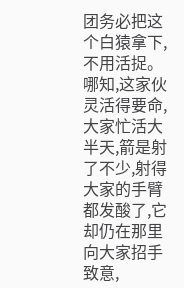团务必把这个白猿拿下,不用活捉。哪知,这家伙灵活得要命,大家忙活大半天,箭是射了不少,射得大家的手臂都发酸了,它却仍在那里向大家招手致意,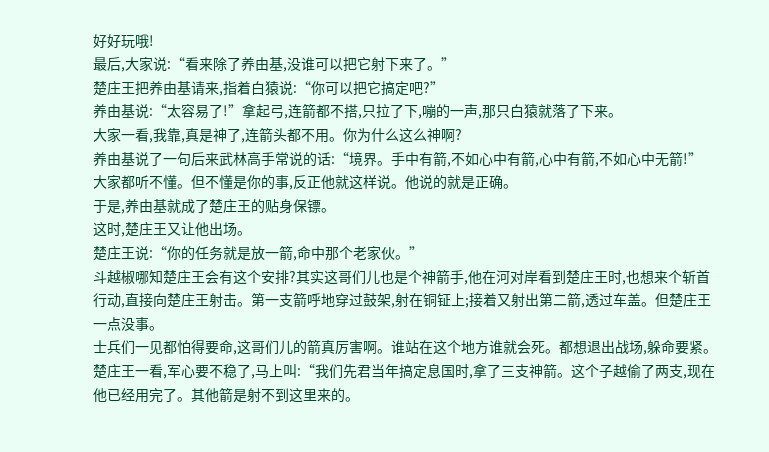好好玩哦!
最后,大家说:“看来除了养由基,没谁可以把它射下来了。”
楚庄王把养由基请来,指着白猿说:“你可以把它搞定吧?”
养由基说:“太容易了!”拿起弓,连箭都不搭,只拉了下,嘣的一声,那只白猿就落了下来。
大家一看,我靠,真是神了,连箭头都不用。你为什么这么神啊?
养由基说了一句后来武林高手常说的话:“境界。手中有箭,不如心中有箭,心中有箭,不如心中无箭!”
大家都听不懂。但不懂是你的事,反正他就这样说。他说的就是正确。
于是,养由基就成了楚庄王的贴身保镖。
这时,楚庄王又让他出场。
楚庄王说:“你的任务就是放一箭,命中那个老家伙。”
斗越椒哪知楚庄王会有这个安排?其实这哥们儿也是个神箭手,他在河对岸看到楚庄王时,也想来个斩首行动,直接向楚庄王射击。第一支箭呼地穿过鼓架,射在铜钲上;接着又射出第二箭,透过车盖。但楚庄王一点没事。
士兵们一见都怕得要命,这哥们儿的箭真厉害啊。谁站在这个地方谁就会死。都想退出战场,躲命要紧。楚庄王一看,军心要不稳了,马上叫:“我们先君当年搞定息国时,拿了三支神箭。这个子越偷了两支,现在他已经用完了。其他箭是射不到这里来的。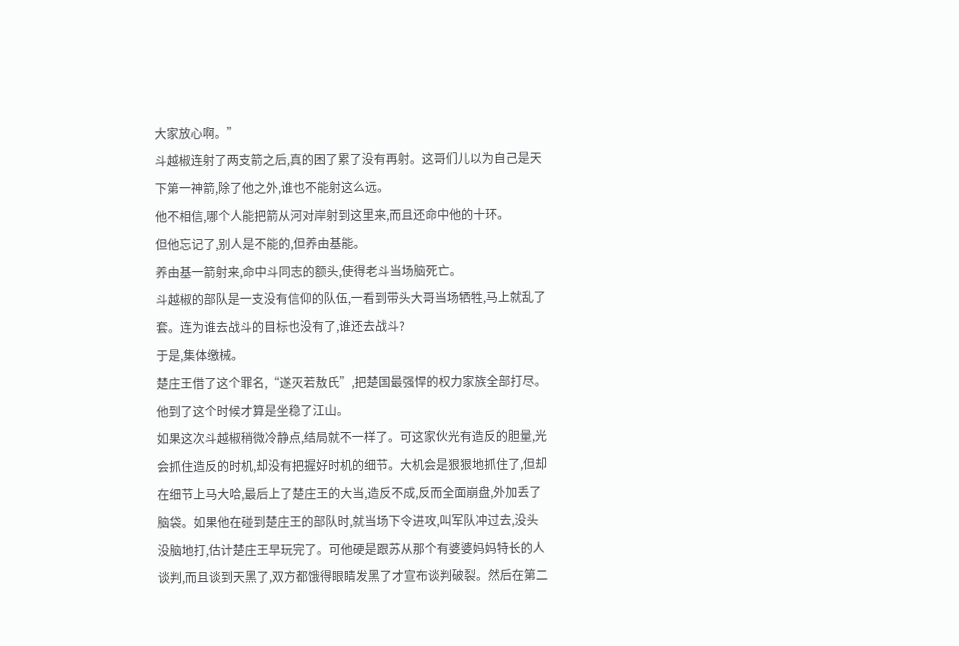大家放心啊。”
斗越椒连射了两支箭之后,真的困了累了没有再射。这哥们儿以为自己是天下第一神箭,除了他之外,谁也不能射这么远。
他不相信,哪个人能把箭从河对岸射到这里来,而且还命中他的十环。
但他忘记了,别人是不能的,但养由基能。
养由基一箭射来,命中斗同志的额头,使得老斗当场脑死亡。
斗越椒的部队是一支没有信仰的队伍,一看到带头大哥当场牺牲,马上就乱了套。连为谁去战斗的目标也没有了,谁还去战斗?
于是,集体缴械。
楚庄王借了这个罪名,“遂灭若敖氏”,把楚国最强悍的权力家族全部打尽。他到了这个时候才算是坐稳了江山。
如果这次斗越椒稍微冷静点,结局就不一样了。可这家伙光有造反的胆量,光会抓住造反的时机,却没有把握好时机的细节。大机会是狠狠地抓住了,但却在细节上马大哈,最后上了楚庄王的大当,造反不成,反而全面崩盘,外加丢了脑袋。如果他在碰到楚庄王的部队时,就当场下令进攻,叫军队冲过去,没头没脑地打,估计楚庄王早玩完了。可他硬是跟苏从那个有婆婆妈妈特长的人谈判,而且谈到天黑了,双方都饿得眼睛发黑了才宣布谈判破裂。然后在第二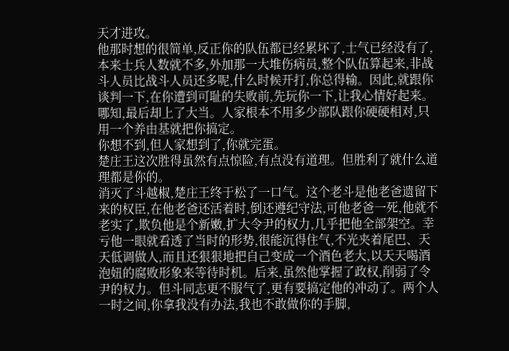天才进攻。
他那时想的很简单,反正你的队伍都已经累坏了,士气已经没有了,本来士兵人数就不多,外加那一大堆伤病员,整个队伍算起来,非战斗人员比战斗人员还多呢,什么时候开打,你总得输。因此,就跟你谈判一下,在你遭到可耻的失败前,先玩你一下,让我心情好起来。
哪知,最后却上了大当。人家根本不用多少部队跟你硬硬相对,只用一个养由基就把你搞定。
你想不到,但人家想到了,你就完蛋。
楚庄王这次胜得虽然有点惊险,有点没有道理。但胜利了就什么道理都是你的。
消灭了斗越椒,楚庄王终于松了一口气。这个老斗是他老爸遗留下来的权臣,在他老爸还活着时,倒还遵纪守法,可他老爸一死,他就不老实了,欺负他是个新嫩,扩大令尹的权力,几乎把他全部架空。幸亏他一眼就看透了当时的形势,很能沉得住气,不光夹着尾巴、天天低调做人,而且还狠狠地把自己变成一个酒色老大,以天天喝酒泡妞的腐败形象来等待时机。后来,虽然他掌握了政权,削弱了令尹的权力。但斗同志更不服气了,更有要搞定他的冲动了。两个人一时之间,你拿我没有办法,我也不敢做你的手脚,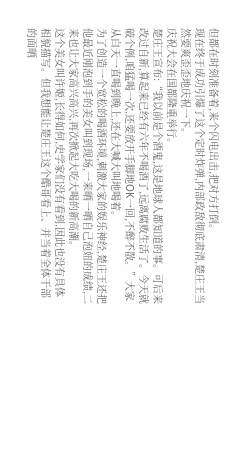但都在时刻准备着,来个闪电出击,把对方打倒。
现在终于成功引爆了这个定时炸弹,内部政敌彻底肃清,楚庄王当然要爽歪歪地庆祝一下。
庆祝大会在国都隆重举行。
楚庄王宣布:“我以前是个酒鬼,这是地球人都知道的事。可后来改过自新,算起来已经有六年不喝酒了,远离腐败生活了。今天就破个例,咱猛喝一次,还要放开手脚地OK一回,不醉不散。”大家从白天一直喝到晚上,还在大喊大叫地喝着。
为了创造一个宽松的喝酒环境,刺激大家的娱乐神经,楚庄王还把他最近刚泡到手的美女叫到现场,一来晒一晒自己泡妞的成绩,二来也让大家高兴高兴,再次掀起大吃大喝的新高潮。
这个美女叫许姬,长得如何,史学家们没有看到,因此也没有具体相貌描写。但我想能让楚庄王这个酷哥看上、并当着全体干部的面晒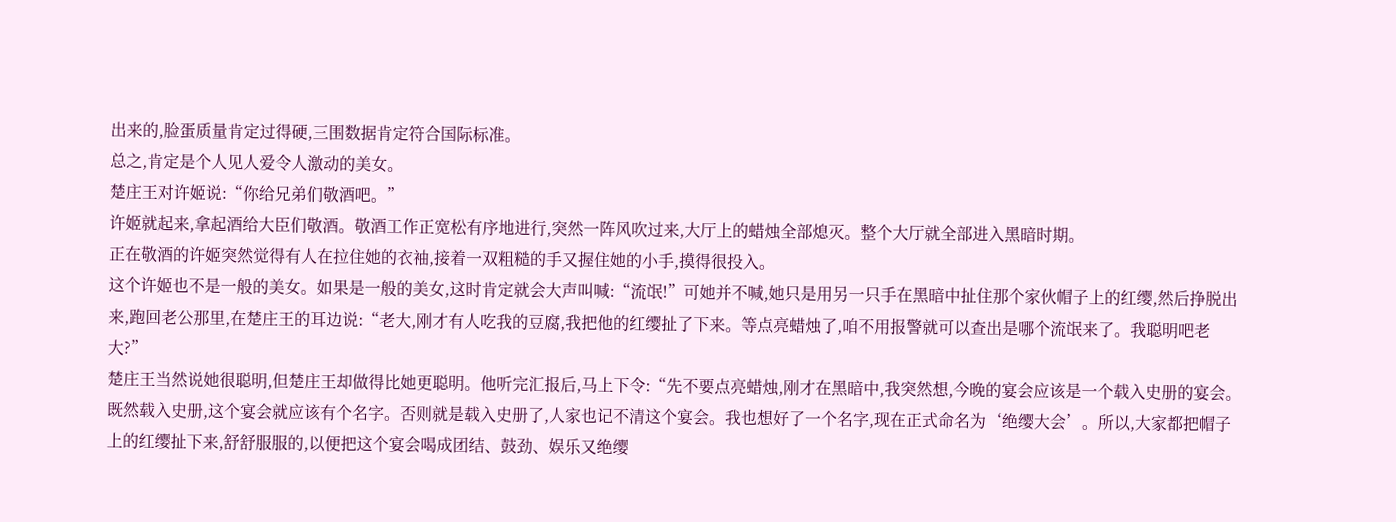出来的,脸蛋质量肯定过得硬,三围数据肯定符合国际标准。
总之,肯定是个人见人爱令人激动的美女。
楚庄王对许姬说:“你给兄弟们敬酒吧。”
许姬就起来,拿起酒给大臣们敬酒。敬酒工作正宽松有序地进行,突然一阵风吹过来,大厅上的蜡烛全部熄灭。整个大厅就全部进入黑暗时期。
正在敬酒的许姬突然觉得有人在拉住她的衣袖,接着一双粗糙的手又握住她的小手,摸得很投入。
这个许姬也不是一般的美女。如果是一般的美女,这时肯定就会大声叫喊:“流氓!”可她并不喊,她只是用另一只手在黑暗中扯住那个家伙帽子上的红缨,然后挣脱出来,跑回老公那里,在楚庄王的耳边说:“老大,刚才有人吃我的豆腐,我把他的红缨扯了下来。等点亮蜡烛了,咱不用报警就可以查出是哪个流氓来了。我聪明吧老大?”
楚庄王当然说她很聪明,但楚庄王却做得比她更聪明。他听完汇报后,马上下令:“先不要点亮蜡烛,刚才在黑暗中,我突然想,今晚的宴会应该是一个载入史册的宴会。既然载入史册,这个宴会就应该有个名字。否则就是载入史册了,人家也记不清这个宴会。我也想好了一个名字,现在正式命名为‘绝缨大会’。所以,大家都把帽子上的红缨扯下来,舒舒服服的,以便把这个宴会喝成团结、鼓劲、娱乐又绝缨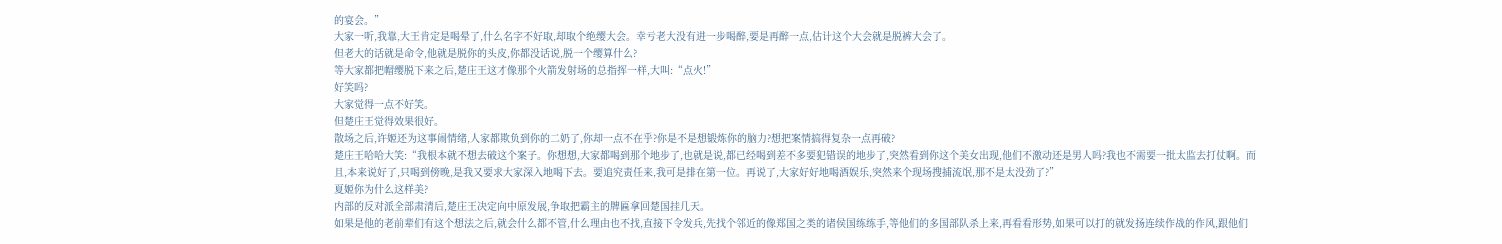的宴会。”
大家一听,我靠,大王肯定是喝晕了,什么名字不好取,却取个绝缨大会。幸亏老大没有进一步喝醉,要是再醉一点,估计这个大会就是脱裤大会了。
但老大的话就是命令,他就是脱你的头皮,你都没话说,脱一个缨算什么?
等大家都把帽缨脱下来之后,楚庄王这才像那个火箭发射场的总指挥一样,大叫:“点火!”
好笑吗?
大家觉得一点不好笑。
但楚庄王觉得效果很好。
散场之后,许姬还为这事闹情绪,人家都欺负到你的二奶了,你却一点不在乎?你是不是想锻炼你的脑力?想把案情搞得复杂一点再破?
楚庄王哈哈大笑:“我根本就不想去破这个案子。你想想,大家都喝到那个地步了,也就是说,都已经喝到差不多要犯错误的地步了,突然看到你这个美女出现,他们不激动还是男人吗?我也不需要一批太监去打仗啊。而且,本来说好了,只喝到傍晚,是我又要求大家深入地喝下去。要追究责任来,我可是排在第一位。再说了,大家好好地喝酒娱乐,突然来个现场搜捕流氓,那不是太没劲了?”
夏姬你为什么这样美?
内部的反对派全部肃清后,楚庄王决定向中原发展,争取把霸主的牌匾拿回楚国挂几天。
如果是他的老前辈们有这个想法之后,就会什么都不管,什么理由也不找,直接下令发兵,先找个邻近的像郑国之类的诸侯国练练手,等他们的多国部队杀上来,再看看形势,如果可以打的就发扬连续作战的作风,跟他们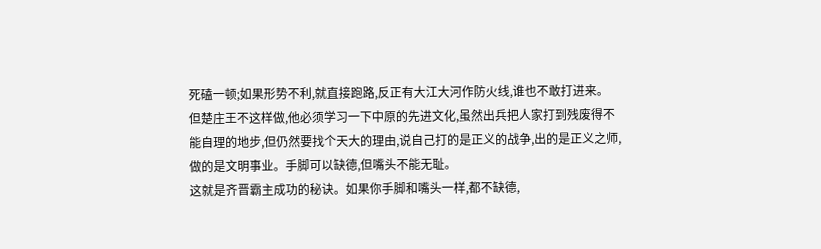死磕一顿;如果形势不利,就直接跑路,反正有大江大河作防火线,谁也不敢打进来。
但楚庄王不这样做,他必须学习一下中原的先进文化,虽然出兵把人家打到残废得不能自理的地步,但仍然要找个天大的理由,说自己打的是正义的战争,出的是正义之师,做的是文明事业。手脚可以缺德,但嘴头不能无耻。
这就是齐晋霸主成功的秘诀。如果你手脚和嘴头一样,都不缺德,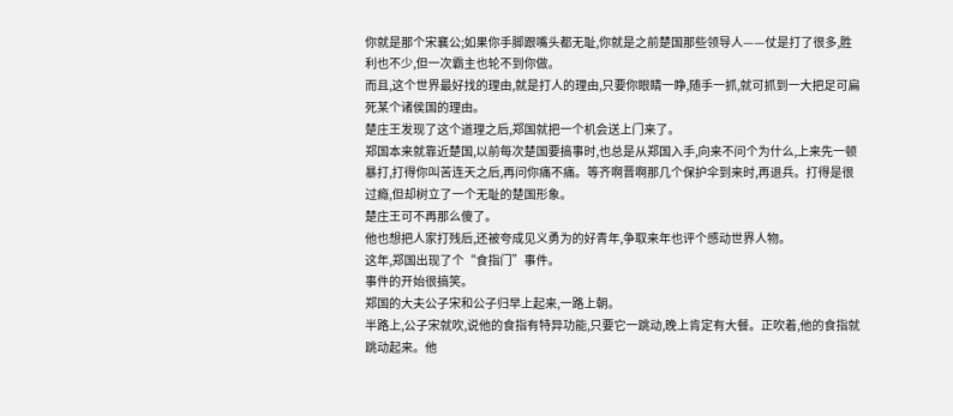你就是那个宋襄公;如果你手脚跟嘴头都无耻,你就是之前楚国那些领导人——仗是打了很多,胜利也不少,但一次霸主也轮不到你做。
而且,这个世界最好找的理由,就是打人的理由,只要你眼睛一睁,随手一抓,就可抓到一大把足可扁死某个诸侯国的理由。
楚庄王发现了这个道理之后,郑国就把一个机会送上门来了。
郑国本来就靠近楚国,以前每次楚国要搞事时,也总是从郑国入手,向来不问个为什么,上来先一顿暴打,打得你叫苦连天之后,再问你痛不痛。等齐啊晋啊那几个保护伞到来时,再退兵。打得是很过瘾,但却树立了一个无耻的楚国形象。
楚庄王可不再那么傻了。
他也想把人家打残后,还被夸成见义勇为的好青年,争取来年也评个感动世界人物。
这年,郑国出现了个“食指门”事件。
事件的开始很搞笑。
郑国的大夫公子宋和公子归早上起来,一路上朝。
半路上,公子宋就吹,说他的食指有特异功能,只要它一跳动,晚上肯定有大餐。正吹着,他的食指就跳动起来。他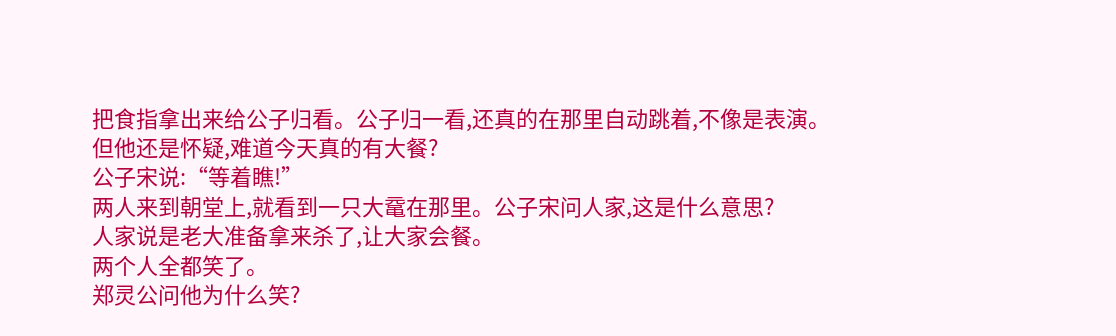把食指拿出来给公子归看。公子归一看,还真的在那里自动跳着,不像是表演。但他还是怀疑,难道今天真的有大餐?
公子宋说:“等着瞧!”
两人来到朝堂上,就看到一只大鼋在那里。公子宋问人家,这是什么意思?
人家说是老大准备拿来杀了,让大家会餐。
两个人全都笑了。
郑灵公问他为什么笑?